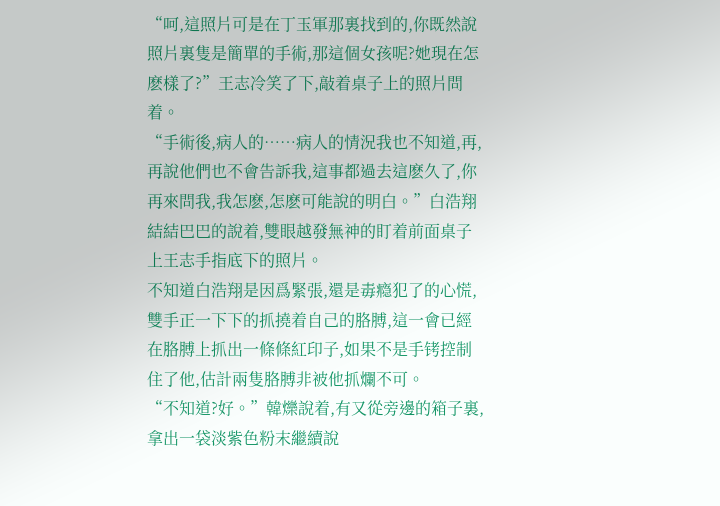“呵,這照片可是在丁玉軍那裏找到的,你既然說照片裏隻是簡單的手術,那這個女孩呢?她現在怎麽樣了?”王志冷笑了下,敲着桌子上的照片問着。
“手術後,病人的……病人的情況我也不知道,再,再說他們也不會告訴我,這事都過去這麽久了,你再來問我,我怎麽,怎麽可能說的明白。”白浩翔結結巴巴的說着,雙眼越發無神的盯着前面桌子上王志手指底下的照片。
不知道白浩翔是因爲緊張,還是毒瘾犯了的心慌,雙手正一下下的抓撓着自己的胳膊,這一會已經在胳膊上抓出一條條紅印子,如果不是手铐控制住了他,估計兩隻胳膊非被他抓爛不可。
“不知道?好。”韓爍說着,有又從旁邊的箱子裏,拿出一袋淡紫色粉末繼續說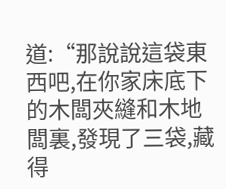道:“那說說這袋東西吧,在你家床底下的木闆夾縫和木地闆裏,發現了三袋,藏得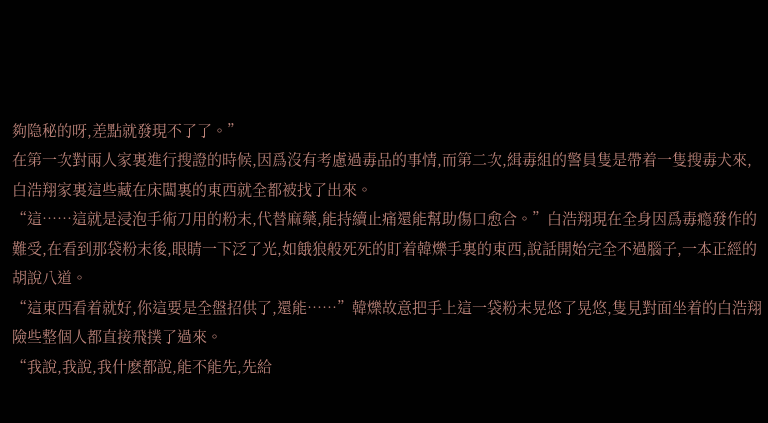夠隐秘的呀,差點就發現不了了。”
在第一次對兩人家裏進行搜證的時候,因爲沒有考慮過毒品的事情,而第二次,緝毒組的警員隻是帶着一隻搜毒犬來,白浩翔家裏這些藏在床闆裏的東西就全都被找了出來。
“這……這就是浸泡手術刀用的粉末,代替麻藥,能持續止痛還能幫助傷口愈合。”白浩翔現在全身因爲毒瘾發作的難受,在看到那袋粉末後,眼睛一下泛了光,如餓狼般死死的盯着韓爍手裏的東西,說話開始完全不過腦子,一本正經的胡說八道。
“這東西看着就好,你這要是全盤招供了,還能……”韓爍故意把手上這一袋粉末晃悠了晃悠,隻見對面坐着的白浩翔險些整個人都直接飛撲了過來。
“我說,我說,我什麽都說,能不能先,先給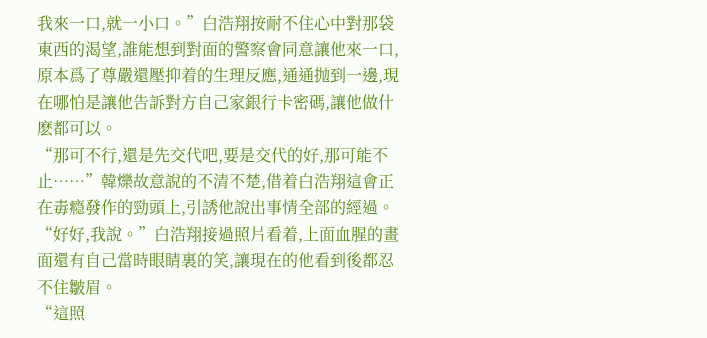我來一口,就一小口。”白浩翔按耐不住心中對那袋東西的渴望,誰能想到對面的警察會同意讓他來一口,原本爲了尊嚴還壓抑着的生理反應,通通抛到一邊,現在哪怕是讓他告訴對方自己家銀行卡密碼,讓他做什麽都可以。
“那可不行,還是先交代吧,要是交代的好,那可能不止……”韓爍故意說的不清不楚,借着白浩翔這會正在毒瘾發作的勁頭上,引誘他說出事情全部的經過。
“好好,我說。”白浩翔接過照片看着,上面血腥的畫面還有自己當時眼睛裏的笑,讓現在的他看到後都忍不住皺眉。
“這照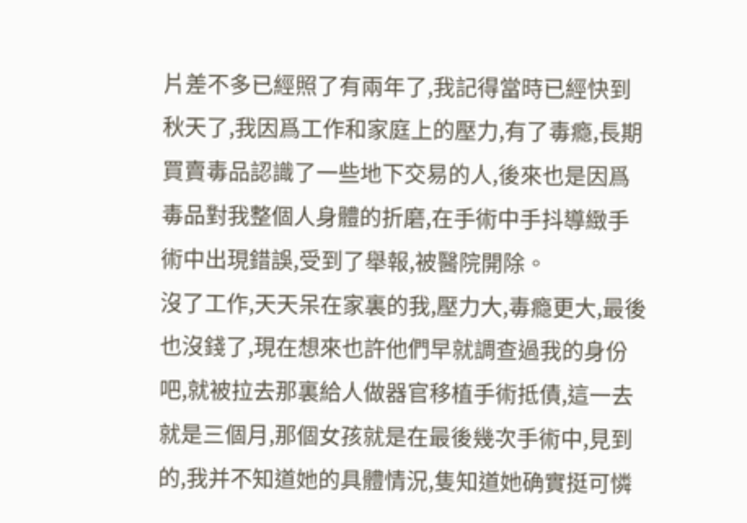片差不多已經照了有兩年了,我記得當時已經快到秋天了,我因爲工作和家庭上的壓力,有了毒瘾,長期買賣毒品認識了一些地下交易的人,後來也是因爲毒品對我整個人身體的折磨,在手術中手抖導緻手術中出現錯誤,受到了舉報,被醫院開除。
沒了工作,天天呆在家裏的我,壓力大,毒瘾更大,最後也沒錢了,現在想來也許他們早就調查過我的身份吧,就被拉去那裏給人做器官移植手術抵債,這一去就是三個月,那個女孩就是在最後幾次手術中,見到的,我并不知道她的具體情況,隻知道她确實挺可憐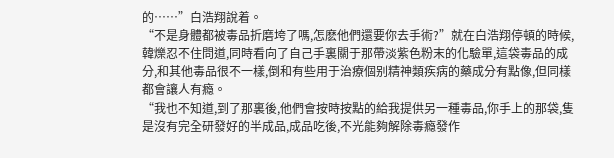的……”白浩翔說着。
“不是身體都被毒品折磨垮了嗎,怎麽他們還要你去手術?”就在白浩翔停頓的時候,韓爍忍不住問道,同時看向了自己手裏關于那帶淡紫色粉末的化驗單,這袋毒品的成分,和其他毒品很不一樣,倒和有些用于治療個别精神類疾病的藥成分有點像,但同樣都會讓人有瘾。
“我也不知道,到了那裏後,他們會按時按點的給我提供另一種毒品,你手上的那袋,隻是沒有完全研發好的半成品,成品吃後,不光能夠解除毒瘾發作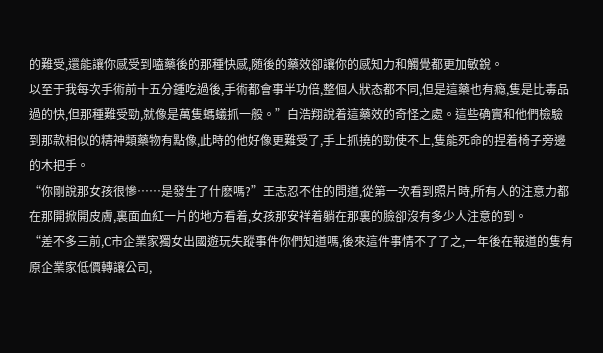的難受,還能讓你感受到嗑藥後的那種快感,随後的藥效卻讓你的感知力和觸覺都更加敏銳。
以至于我每次手術前十五分鍾吃過後,手術都會事半功倍,整個人狀态都不同,但是這藥也有瘾,隻是比毒品過的快,但那種難受勁,就像是萬隻螞蟻抓一般。”白浩翔說着這藥效的奇怪之處。這些确實和他們檢驗到那款相似的精神類藥物有點像,此時的他好像更難受了,手上抓撓的勁使不上,隻能死命的捏着椅子旁邊的木把手。
“你剛說那女孩很慘……是發生了什麽嗎?”王志忍不住的問道,從第一次看到照片時,所有人的注意力都在那開掀開皮膚,裏面血紅一片的地方看着,女孩那安祥着躺在那裏的臉卻沒有多少人注意的到。
“差不多三前,C市企業家獨女出國遊玩失蹤事件你們知道嗎,後來這件事情不了了之,一年後在報道的隻有原企業家低價轉讓公司,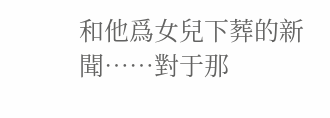和他爲女兒下葬的新聞……對于那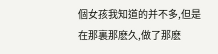個女孩我知道的并不多,但是在那裏那麽久,做了那麽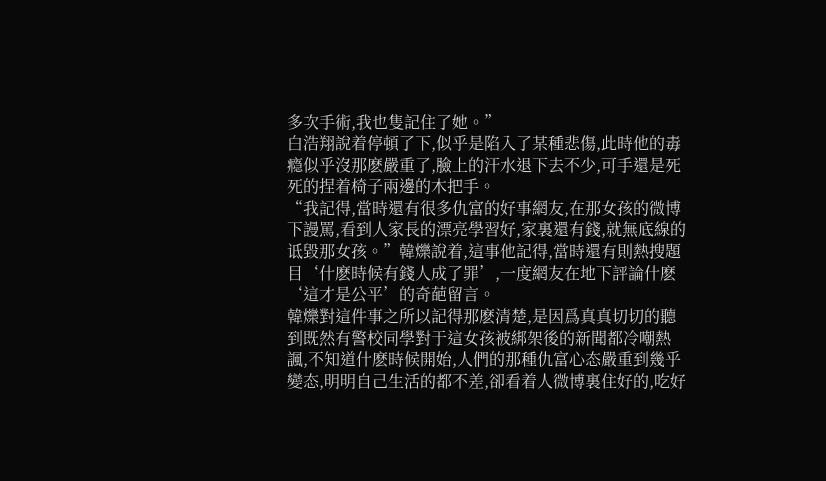多次手術,我也隻記住了她。”
白浩翔說着停頓了下,似乎是陷入了某種悲傷,此時他的毒瘾似乎沒那麽嚴重了,臉上的汗水退下去不少,可手還是死死的捏着椅子兩邊的木把手。
“我記得,當時還有很多仇富的好事網友,在那女孩的微博下謾罵,看到人家長的漂亮學習好,家裏還有錢,就無底線的诋毀那女孩。”韓爍說着,這事他記得,當時還有則熱搜題目‘什麽時候有錢人成了罪’,一度網友在地下評論什麽‘這才是公平’的奇葩留言。
韓爍對這件事之所以記得那麽清楚,是因爲真真切切的聽到既然有警校同學對于這女孩被綁架後的新聞都冷嘲熱諷,不知道什麽時候開始,人們的那種仇富心态嚴重到幾乎變态,明明自己生活的都不差,卻看着人微博裏住好的,吃好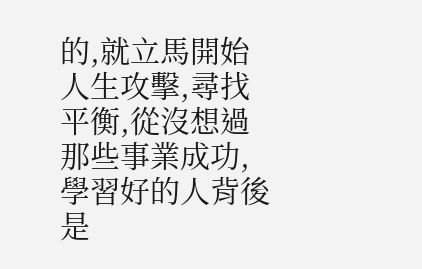的,就立馬開始人生攻擊,尋找平衡,從沒想過那些事業成功,學習好的人背後是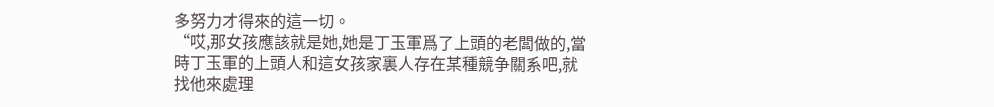多努力才得來的這一切。
“哎,那女孩應該就是她,她是丁玉軍爲了上頭的老闆做的,當時丁玉軍的上頭人和這女孩家裏人存在某種競争關系吧,就找他來處理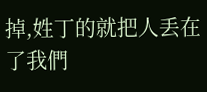掉,姓丁的就把人丢在了我們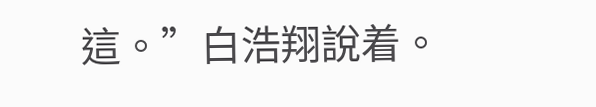這。”白浩翔說着。